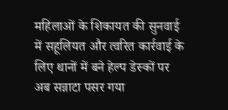महिलाओं के शिकायत की सुनवाई में सहूलियत और त्वरित कार्रवाई के लिए थानों में बने हेल्प डेस्कों पर अब सन्नाटा पसर गया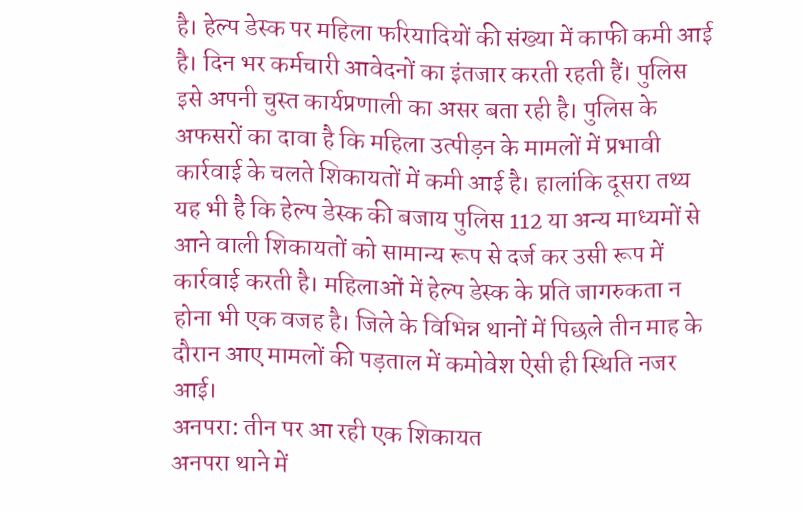है। हेल्प डेस्क पर महिला फरियादियों की संख्या में काफी कमी आई है। दिन भर कर्मचारी आवेदनों का इंतजार करती रहती हैं। पुलिस इसे अपनी चुस्त कार्यप्रणाली का असर बता रही है। पुलिस के अफसरों का दावा है कि महिला उत्पीड़न के मामलों में प्रभावी कार्रवाई के चलते शिकायतों में कमी आई है। हालांकि दूसरा तथ्य यह भी है कि हेल्प डेस्क की बजाय पुलिस 112 या अन्य माध्यमों से आने वाली शिकायतों को सामान्य रूप से दर्ज कर उसी रूप में कार्रवाई करती है। महिलाओं में हेल्प डेस्क के प्रति जागरुकता न होना भी एक वजह है। जिले के विभिन्न थानों में पिछले तीन माह के दौरान आए मामलों की पड़ताल में कमोवेश ऐसी ही स्थिति नजर आई।
अनपरा: तीन पर आ रही एक शिकायत
अनपरा थाने में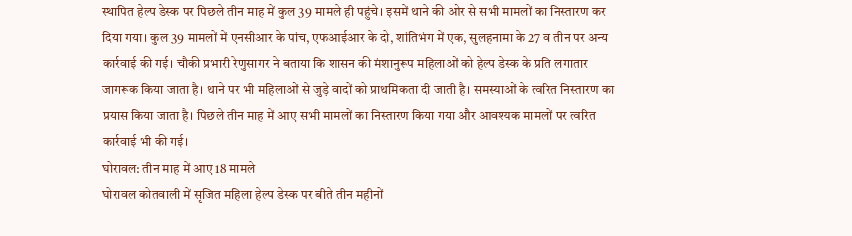स्थापित हेल्प डेस्क पर पिछले तीन माह में कुल 39 मामले ही पहुंचे। इसमें थाने की ओर से सभी मामलों का निस्तारण कर दिया गया। कुल 39 मामलों में एनसीआर के पांच, एफआईआर के दो, शांतिभंग में एक, सुलहनामा के 27 व तीन पर अन्य कार्रवाई की गई। चौकी प्रभारी रेणुसागर ने बताया कि शासन की मंशानुरूप महिलाओं को हेल्प डेस्क के प्रति लगातार जागरूक किया जाता है। थाने पर भी महिलाओं से जुड़े वादों को प्राथमिकता दी जाती है। समस्याओं के त्वरित निस्तारण का प्रयास किया जाता है। पिछले तीन माह में आए सभी मामलों का निस्तारण किया गया और आवश्यक मामलों पर त्वरित कार्रवाई भी की गई।
घोरावल: तीन माह में आए 18 मामले
घोरावल कोतवाली में सृजित महिला हेल्प डेस्क पर बीते तीन महीनों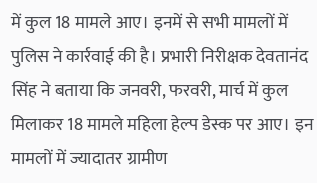में कुल 18 मामले आए। इनमें से सभी मामलों में पुलिस ने कार्रवाई की है। प्रभारी निरीक्षक देवतानंद सिंह ने बताया कि जनवरी, फरवरी, मार्च में कुल मिलाकर 18 मामले महिला हेल्प डेस्क पर आए। इन मामलों में ज्यादातर ग्रामीण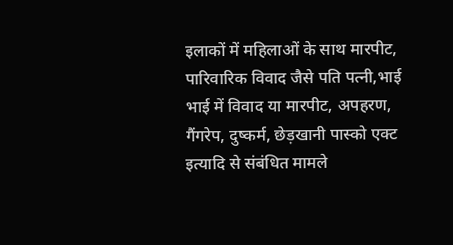इलाकों में महिलाओं के साथ मारपीट, पारिवारिक विवाद जैसे पति पत्नी,भाई भाई में विवाद या मारपीट, अपहरण, गैंगरेप, दुष्कर्म, छेड़खानी पास्को एक्ट इत्यादि से संबंधित मामले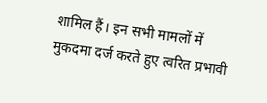शामिल हैं। इन सभी मामलों में मुकदमा दर्ज करते हुए त्वरित प्रभावी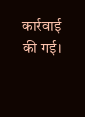कार्रवाई की गई।